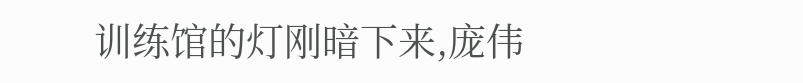训练馆的灯刚暗下来,庞伟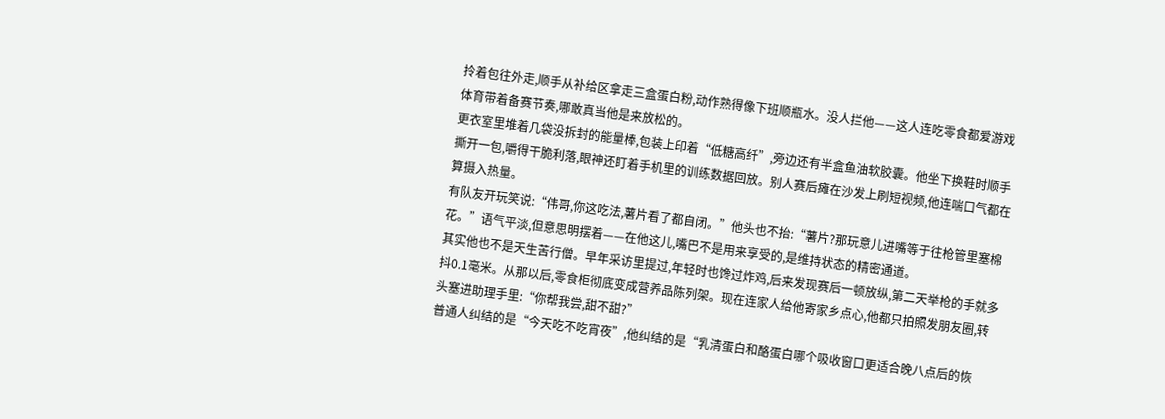拎着包往外走,顺手从补给区拿走三盒蛋白粉,动作熟得像下班顺瓶水。没人拦他——这人连吃零食都爱游戏体育带着备赛节奏,哪敢真当他是来放松的。
更衣室里堆着几袋没拆封的能量棒,包装上印着“低糖高纤”,旁边还有半盒鱼油软胶囊。他坐下换鞋时顺手撕开一包,嚼得干脆利落,眼神还盯着手机里的训练数据回放。别人赛后瘫在沙发上刷短视频,他连喘口气都在算摄入热量。
有队友开玩笑说:“伟哥,你这吃法,薯片看了都自闭。”他头也不抬:“薯片?那玩意儿进嘴等于往枪管里塞棉花。”语气平淡,但意思明摆着——在他这儿,嘴巴不是用来享受的,是维持状态的精密通道。
其实他也不是天生苦行僧。早年采访里提过,年轻时也馋过炸鸡,后来发现赛后一顿放纵,第二天举枪的手就多抖0.1毫米。从那以后,零食柜彻底变成营养品陈列架。现在连家人给他寄家乡点心,他都只拍照发朋友圈,转头塞进助理手里:“你帮我尝,甜不甜?”
普通人纠结的是“今天吃不吃宵夜”,他纠结的是“乳清蛋白和酪蛋白哪个吸收窗口更适合晚八点后的恢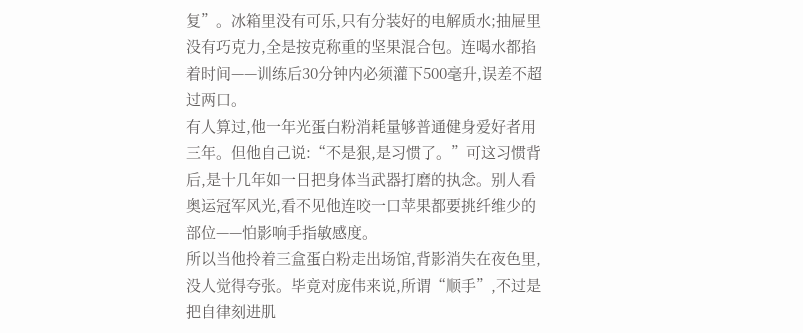复”。冰箱里没有可乐,只有分装好的电解质水;抽屉里没有巧克力,全是按克称重的坚果混合包。连喝水都掐着时间——训练后30分钟内必须灌下500毫升,误差不超过两口。
有人算过,他一年光蛋白粉消耗量够普通健身爱好者用三年。但他自己说:“不是狠,是习惯了。”可这习惯背后,是十几年如一日把身体当武器打磨的执念。别人看奥运冠军风光,看不见他连咬一口苹果都要挑纤维少的部位——怕影响手指敏感度。
所以当他拎着三盒蛋白粉走出场馆,背影消失在夜色里,没人觉得夸张。毕竟对庞伟来说,所谓“顺手”,不过是把自律刻进肌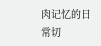肉记忆的日常切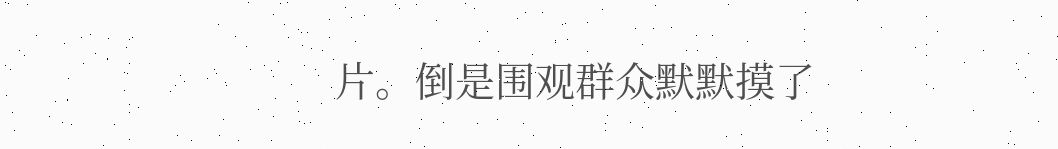片。倒是围观群众默默摸了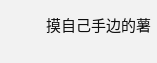摸自己手边的薯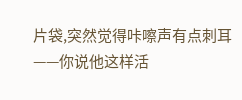片袋,突然觉得咔嚓声有点刺耳——你说他这样活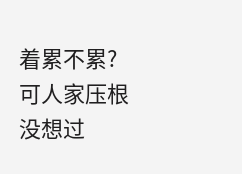着累不累?可人家压根没想过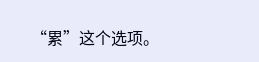“累”这个选项。